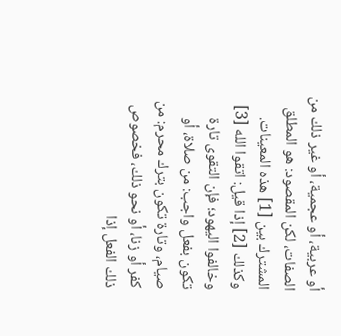أو عربية، أو عجمية، أو غير ذلك من الصفات، لكن المقصود: هو المطلق المشترك بين [1] هذه المعينات.
وكذلك [2] إذا قيل: اتقوا الله [3] وخالفوا اليهود؛ فإن التقوى تارة تكون بفعل واجب: من صلاة، أو صيام، وتارة تكون بترك محرم: من كفر أو زنا، أو نحو ذلك، فخصوص ذلك الفعل إذا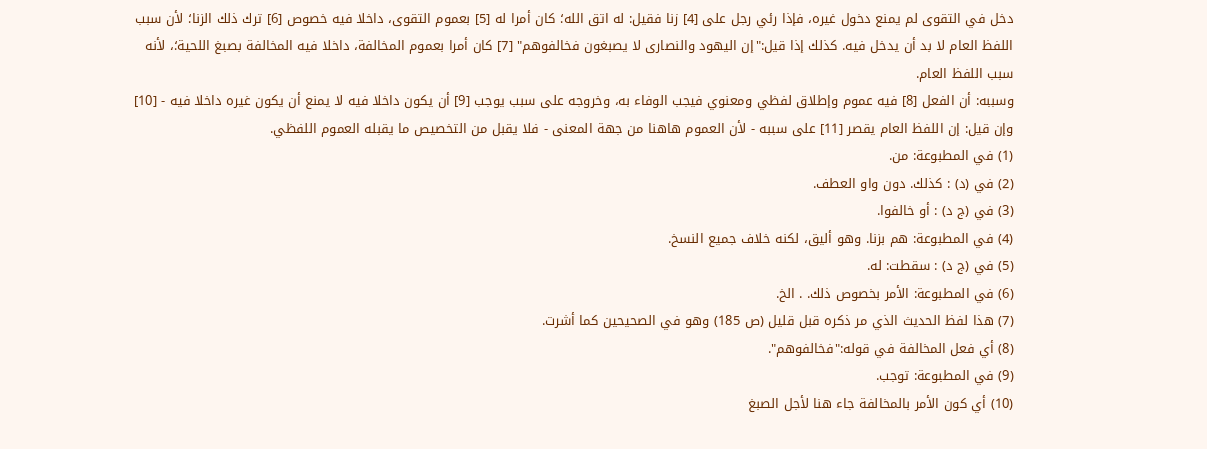دخل في التقوى لم يمنع دخول غيره، فإذا رئي رجل على [4] زنا فقيل: له اتق الله؛ كان أمرا له [5] بعموم التقوى، داخلا فيه خصوص [6] ترك ذلك الزنا؛ لأن سبب اللفظ العام لا بد أن يدخل فيه. كذلك إذا قيل:"إن اليهود والنصارى لا يصبغون فخالفوهم" [7] كان أمرا بعموم المخالفة، داخلا فيه المخالفة بصبغ اللحية؛، لأنه سبب اللفظ العام.
وسببه: أن الفعل [8] فيه عموم وإطلاق لفظي ومعنوي فيجب الوفاء به، وخروجه على سبب يوجب [9] أن يكون داخلا فيه لا يمنع أن يكون غيره داخلا فيه - [10] وإن قيل: إن اللفظ العام يقصر [11] على سببه - لأن العموم هاهنا من جهة المعنى - فلا يقبل من التخصيص ما يقبله العموم اللفظي.
(1) في المطبوعة: من.
(2) في (د) : كذلك. دون واو العطف.
(3) في (ج د) : أو خالفوا.
(4) في المطبوعة: هم بزنا. وهو أليق، لكنه خلاف جميع النسخ.
(5) في (ج د) : سقطت: له.
(6) في المطبوعة: الأمر بخصوص ذلك. . الخ.
(7) هذا لفظ الحديث الذي مر ذكره قبل قليل (ص 185) وهو في الصحيحين كما أشرت.
(8) أي فعل المخالفة في قوله:"فخالفوهم".
(9) في المطبوعة: توجب.
(10) أي كون الأمر بالمخالفة جاء هنا لأجل الصبغ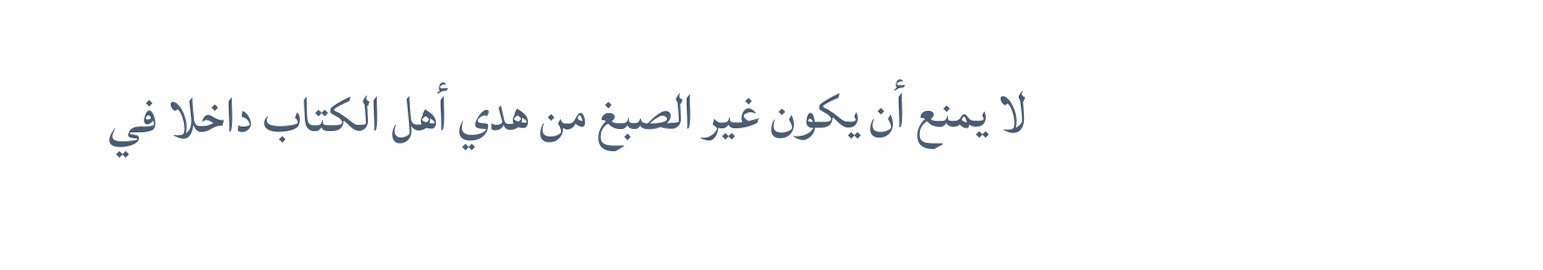لا يمنع أن يكون غير الصبغ من هدي أهل الكتاب داخلا في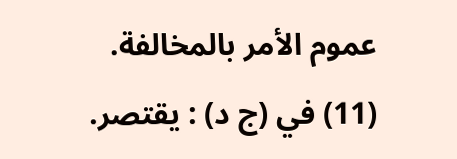عموم الأمر بالمخالفة.
(11) في (ج د) : يقتصر.